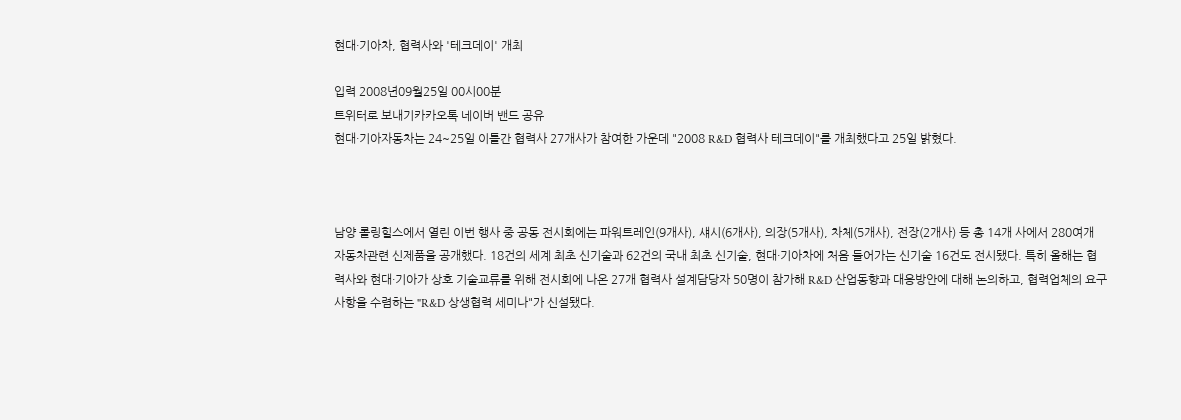현대·기아차, 협력사와 '테크데이' 개최

입력 2008년09월25일 00시00분
트위터로 보내기카카오톡 네이버 밴드 공유
현대·기아자동차는 24~25일 이틀간 협력사 27개사가 참여한 가운데 "2008 R&D 협력사 테크데이"를 개최했다고 25일 밝혔다.



남양 롤링힐스에서 열린 이번 행사 중 공동 전시회에는 파워트레인(9개사), 섀시(6개사), 의장(5개사), 차체(5개사), 전장(2개사) 등 총 14개 사에서 280여개 자동차관련 신제품을 공개했다. 18건의 세계 최초 신기술과 62건의 국내 최초 신기술, 현대·기아차에 처음 들어가는 신기술 16건도 전시됐다. 특히 올해는 협력사와 현대·기아가 상호 기술교류를 위해 전시회에 나온 27개 협력사 설계담당자 50명이 참가해 R&D 산업동향과 대응방안에 대해 논의하고, 협력업체의 요구사항을 수렴하는 "R&D 상생협력 세미나"가 신설됐다.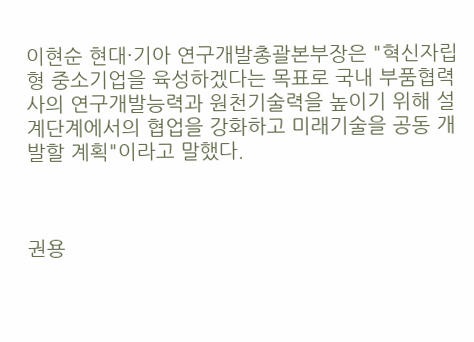이현순 현대·기아 연구개발총괄본부장은 "혁신자립형 중소기업을 육성하겠다는 목표로 국내 부품협력사의 연구개발능력과 원천기술력을 높이기 위해 설계단계에서의 협업을 강화하고 미래기술을 공동 개발할 계획"이라고 말했다.



권용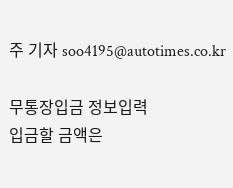주 기자 soo4195@autotimes.co.kr

무통장입금 정보입력
입금할 금액은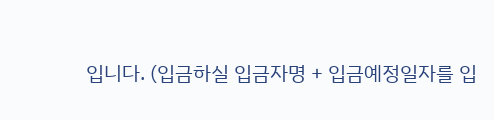입니다. (입금하실 입금자명 + 입금예정일자를 입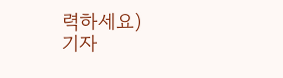력하세요)
기자